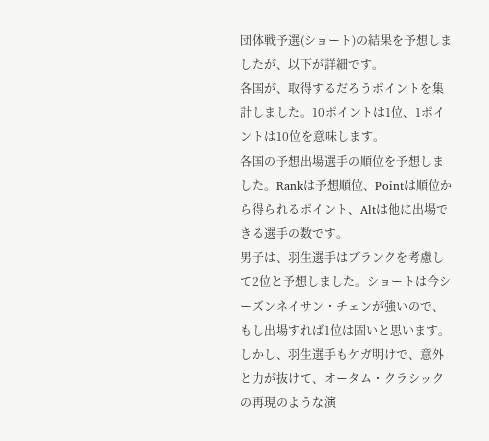団体戦予選(ショート)の結果を予想しましたが、以下が詳細です。
各国が、取得するだろうポイントを集計しました。10ポイントは1位、1ポイントは10位を意味します。
各国の予想出場選手の順位を予想しました。Rankは予想順位、Pointは順位から得られるポイント、Altは他に出場できる選手の数です。
男子は、羽生選手はブランクを考慮して2位と予想しました。ショートは今シーズンネイサン・チェンが強いので、もし出場すれば1位は固いと思います。しかし、羽生選手もケガ明けで、意外と力が抜けて、オータム・クラシックの再現のような演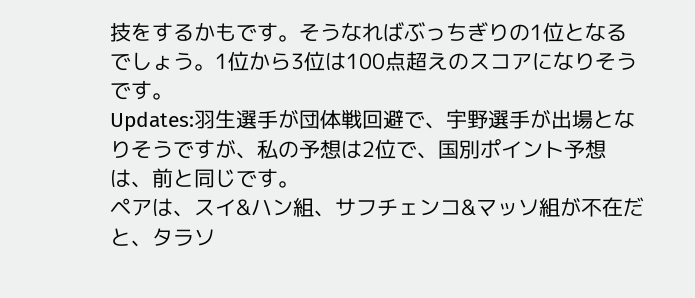技をするかもです。そうなればぶっちぎりの1位となるでしょう。1位から3位は100点超えのスコアになりそうです。
Updates:羽生選手が団体戦回避で、宇野選手が出場となりそうですが、私の予想は2位で、国別ポイント予想は、前と同じです。
ペアは、スイ&ハン組、サフチェンコ&マッソ組が不在だと、タラソ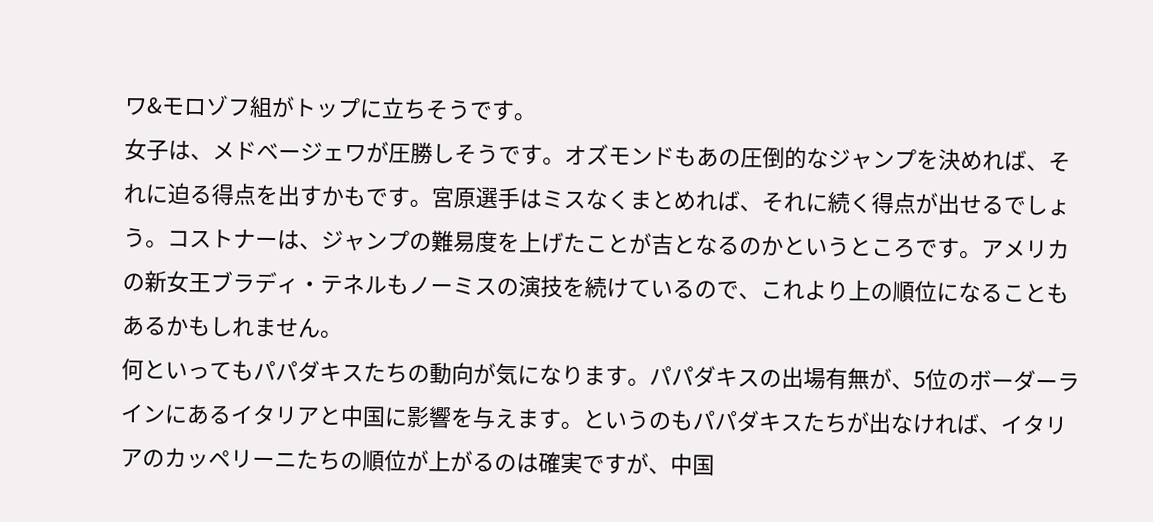ワ&モロゾフ組がトップに立ちそうです。
女子は、メドベージェワが圧勝しそうです。オズモンドもあの圧倒的なジャンプを決めれば、それに迫る得点を出すかもです。宮原選手はミスなくまとめれば、それに続く得点が出せるでしょう。コストナーは、ジャンプの難易度を上げたことが吉となるのかというところです。アメリカの新女王ブラディ・テネルもノーミスの演技を続けているので、これより上の順位になることもあるかもしれません。
何といってもパパダキスたちの動向が気になります。パパダキスの出場有無が、5位のボーダーラインにあるイタリアと中国に影響を与えます。というのもパパダキスたちが出なければ、イタリアのカッペリーニたちの順位が上がるのは確実ですが、中国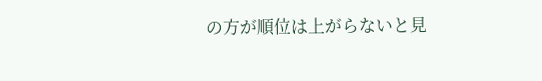の方が順位は上がらないと見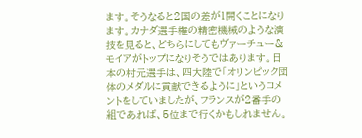ます。そうなると2国の差が1開くことになります。カナダ選手権の精密機械のような演技を見ると、どちらにしてもヴァーチュー&モイアがトップになりそうではあります。日本の村元選手は、四大陸で「オリンピック団体のメダルに貢献できるように」というコメントをしていましたが、フランスが2番手の組であれば、5位まで行くかもしれません。